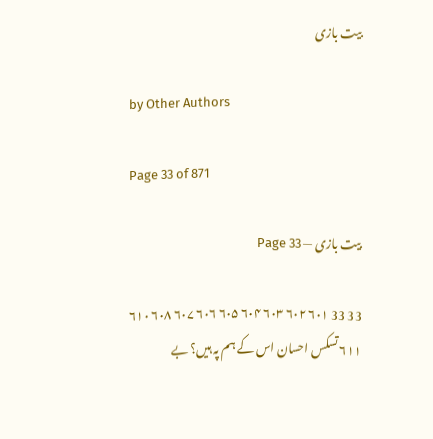بیت بازی

by Other Authors

Page 33 of 871

بیت بازی — Page 33

33 33 ۶۰۱ ۶۰۲ ۶۰۳ ۶۰۴ ۶۰۵ ۶۰۶ ۶۰۷ ۶۰۸ ۶۱۰ ۶۱۱ تسکس احسان اس کے ہم پہ ہیں؟ بے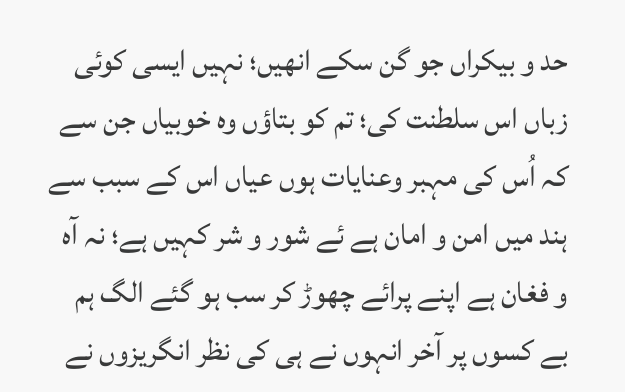حد و بیکراں جو گن سکے انھیں؛ نہیں ایسی کوئی زباں اس سلطنت کی؛ تم کو بتاؤں وہ خوبیاں جن سے کہ اُس کی مہبر وعنایات ہوں عیاں اس کے سبب سے ہند میں امن و امان ہے ئے شور و شر کہیں ہے؛ نہ آہ و فغان ہے اپنے پرائے چھوڑ کر سب ہو گئے الگ ہم بے کسوں پر آخر انہوں نے ہی کی نظر انگریزوں نے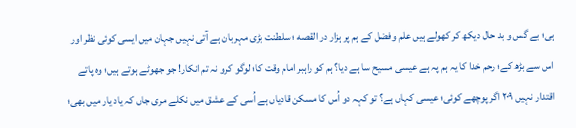ہی؛ بے گس و بد حال دیکھ کر کھولے ہیں علم وفضل کے ہم پر ہزار در القصه ؛ سلطنت بڑی مہربان ہے آتی نہیں جہان میں ایسی کوئی نظر اور اس سے بڑھ کے؛ رحم خدا کا یہ ہم پہ ہے عیسی مسیح سا ہے دیا؟ ہم کو راہبر امام وقت کا؛ لوگو کرو نہ تم انکار! جو جھوٹے ہوتے ہیں؛ وہ پاتے اقتدار نہیں ۲۰۹ اگر پوچھے کوئی؛ عیسی کہاں ہے؟ تو کہہ دو اُس کا مسکن قادیاں ہے اُسی کے عشق میں نکلے مری جاں کہ یاد یار میں بھی؛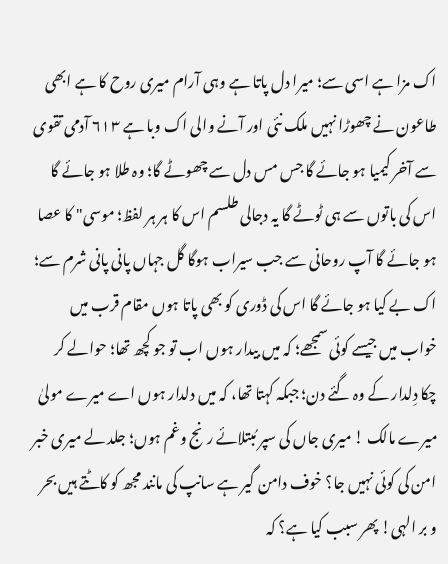اک مزا ہے اسی سے؛ میرا دل پاتا ہے وہی آرام میری روح کا ہے ابھی طاعون نے چھوڑا نہیں ملک نئی اور آنے والی اک وبا ہے ۶۱۳ آدمی تقوی سے آخر کیمیا ہو جائے گا جس مس دل سے چھوٹے گا؛ وہ طلا ہو جائے گا اس کی باتوں سے ہی ٹوٹے گا یہ دجالی طلسم اس کا ہر ہر لفظ؛ موسی" کا عصا ہو جائے گا آپ روحانی سے جب سیراب ہوگا گل جہاں پانی پانی شرم سے؛ اک بے کیا ہو جائے گا اس کی ڈوری کو بھی پاتا ہوں مقام قرب میں خواب میں جیسے کوئی سمجھے؛ کہ میں بیدار ہوں اب تو جو کچھ تھا؛ حوالے کر چکا دِلدار کے وہ گئے دن؛ جبکہ کہتا تھا، کہ میں دلدار ہوں اے میرے مولیٰ میرے مالک ! میری جاں کی سپر مُبتلائے رنج وغم ہوں؛ جلد لے میری خبر امن کی کوئی نہیں جا؟ خوف دامن گیر ہے سانپ کی مانند مجھ کو کاٹتے ہیں بحر و بر الہی! پھر سبب کیا ہے؟ کہ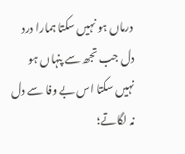درماں ہو نہیں سکتا ہمارا درد دل جب تجھ سے پنہاں ہو نہیں سکتا اس بے وفا سے دل نہ لگاتے؛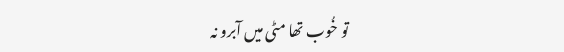تو خُوب تھا مٹی میں آبرو نہ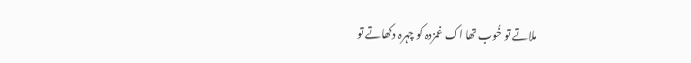ملاتے تو خُوب تھا اک غمزدہ کو چہرہ دکھاتے تو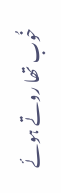خُوب تھا روتے ہوئے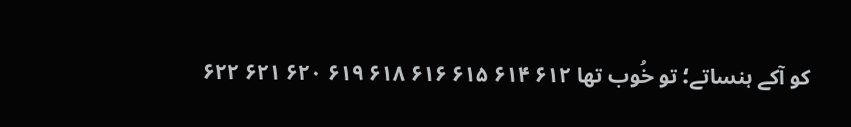کو آکے ہنساتے؛ تو خُوب تھا ۶۱۲ ۶۱۴ ۶۱۵ ۶۱۶ ۶۱۸ ۶۱۹ ۶۲۰ ۶۲۱ ۶۲۲